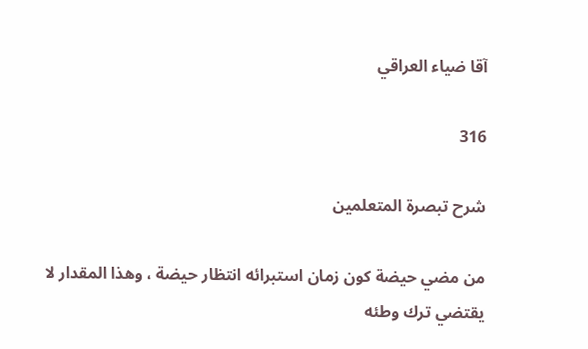آقا ضياء العراقي

316

شرح تبصرة المتعلمين

من مضي حيضة كون زمان استبرائه انتظار حيضة ، وهذا المقدار لا يقتضي ترك وطئه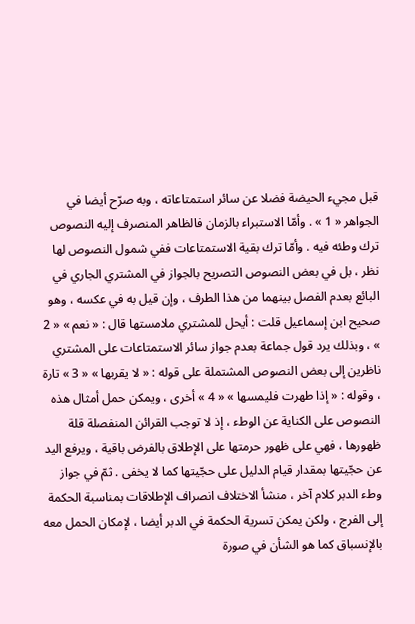قبل مجيء الحيضة فضلا عن سائر استمتاعاته ، وبه صرّح أيضا في الجواهر « 1 » . وأمّا الاستبراء بالزمان فالظاهر المنصرف إليه النصوص ترك وطئه فيه . وأمّا ترك بقية الاستمتاعات ففي شمول النصوص لها نظر ، بل في بعض النصوص التصريح بالجواز في المشتري الجاري في البائع بعدم الفصل بينهما من هذا الطرف ، وإن قيل به في عكسه ، وهو صحيح ابن إسماعيل قلت : أيحل للمشتري ملامستها قال : « نعم » « 2 » ، وبذلك يرد قول جماعة بعدم جواز سائر الاستمتاعات على المشتري ناظرين إلى بعض النصوص المشتملة على قوله : « لا يقربها » « 3 » تارة ، وقوله : « إذا طهرت فليمسها » « 4 » أخرى ، ويمكن حمل أمثال هذه النصوص على الكناية عن الوطء ، إذ لا توجب القرائن المنفصلة قلة ظهورها ، فهي على ظهور حرمتها على الإطلاق بالفرض باقية ، ويرفع اليد عن حجّيتها بمقدار قيام الدليل على حجّيتها كما لا يخفى . ثمّ في جواز وطء الدبر كلام آخر ، منشأ الاختلاف انصراف الإطلاقات بمناسبة الحكمة إلى الفرج ، ولكن يمكن تسرية الحكمة في الدبر أيضا ، لإمكان الحمل معه بالإنسباق كما هو الشأن في صورة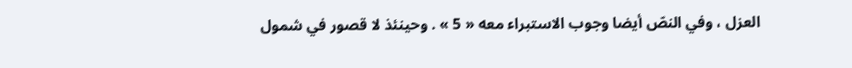العزل ، وفي النصّ أيضا وجوب الاستبراء معه « 5 » . وحينئذ لا قصور في شمول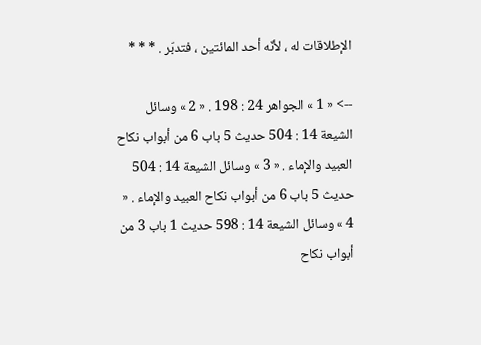الإطلاقات له ، لأنّه أحد المائتين ، فتدبّر . * * *

--> « 1 » الجواهر 24 : 198 . « 2 » وسائل الشيعة 14 : 504 حديث 5 باب 6 من أبواب نكاح العبيد والإماء . « 3 » وسائل الشيعة 14 : 504 حديث 5 باب 6 من أبواب نكاح العبيد والإماء . « 4 » وسائل الشيعة 14 : 598 حديث 1 باب 3 من أبواب نكاح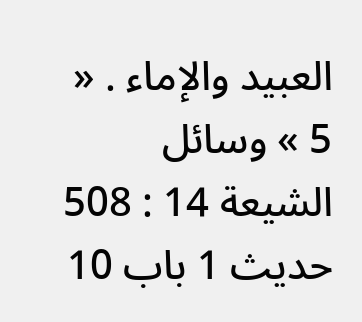العبيد والإماء . « 5 » وسائل الشيعة 14 : 508 حديث 1 باب 10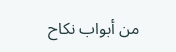من أبواب نكاح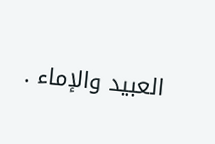العبيد والإماء .